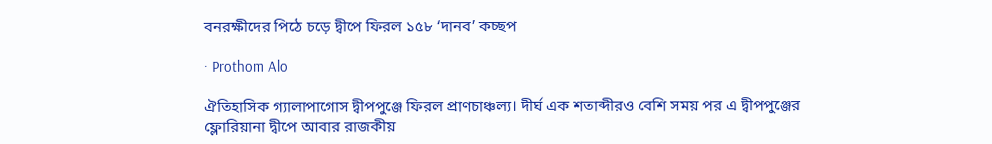বনরক্ষীদের পিঠে চড়ে দ্বীপে ফিরল ১৫৮ ‘দানব’ কচ্ছপ

· Prothom Alo

ঐতিহাসিক গ্যালাপাগোস দ্বীপপুঞ্জে ফিরল প্রাণচাঞ্চল্য। দীর্ঘ এক শতাব্দীরও বেশি সময় পর এ দ্বীপপুঞ্জের ফ্লোরিয়ানা দ্বীপে আবার রাজকীয়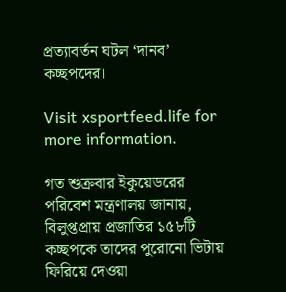প্রত্যাবর্তন ঘটল ‘দানব’ কচ্ছপদের।

Visit xsportfeed.life for more information.

গত শুক্রবার ইকুয়েডরের পরিবেশ মন্ত্রণালয় জানায়, বিলুপ্তপ্রায় প্রজাতির ১৫৮টি কচ্ছপকে তাদের পুরোনো ভিটায় ফিরিয়ে দেওয়া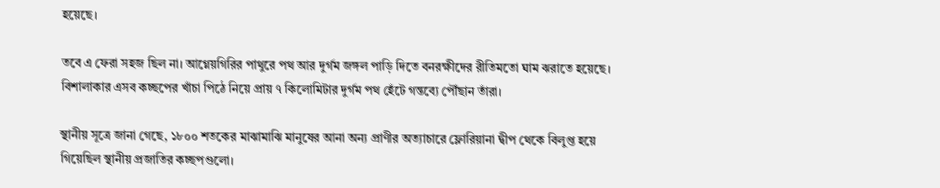হয়েছে।

তবে এ ফেরা সহজ ছিল না। আগ্নেয়গিরির পাথুরে পথ আর দুর্গম জঙ্গল পাড়ি দিতে বনরক্ষীদের রীতিমতো ঘাম ঝরাতে হয়েছে। বিশালাকার এসব কচ্ছপের খাঁচা পিঠে নিয়ে প্রায় ৭ কিলোমিটার দুর্গম পথ হেঁটে গন্তব্যে পৌঁছান তাঁরা।

স্থানীয় সূত্রে জানা গেছে, ১৮০০ শতকের মাঝামাঝি মানুষের আনা অন্য প্রাণীর অত্যাচারে ফ্লোরিয়ানা দ্বীপ থেকে বিলুপ্ত হয়ে গিয়েছিল স্থানীয় প্রজাতির কচ্ছপগুলো।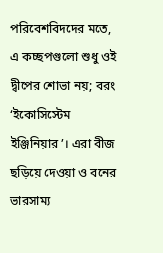পরিবেশবিদদের মতে, এ কচ্ছপগুলো শুধু ওই দ্বীপের শোভা নয়; বরং ‘ইকোসিস্টেম ইঞ্জিনিয়ার’। এরা বীজ ছড়িয়ে দেওয়া ও বনের ভারসাম্য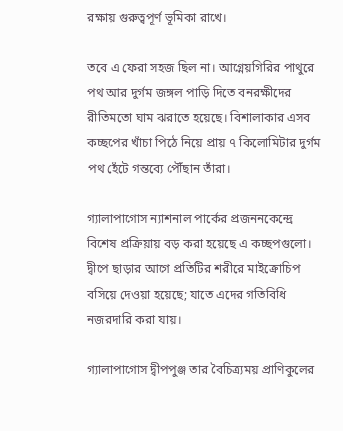রক্ষায় গুরুত্বপূর্ণ ভূমিকা রাখে।

তবে এ ফেরা সহজ ছিল না। আগ্নেয়গিরির পাথুরে পথ আর দুর্গম জঙ্গল পাড়ি দিতে বনরক্ষীদের রীতিমতো ঘাম ঝরাতে হয়েছে। বিশালাকার এসব কচ্ছপের খাঁচা পিঠে নিয়ে প্রায় ৭ কিলোমিটার দুর্গম পথ হেঁটে গন্তব্যে পৌঁছান তাঁরা।

গ্যালাপাগোস ন্যাশনাল পার্কের প্রজননকেন্দ্রে বিশেষ প্রক্রিয়ায় বড় করা হয়েছে এ কচ্ছপগুলো। দ্বীপে ছাড়ার আগে প্রতিটির শরীরে মাইক্রোচিপ বসিয়ে দেওয়া হয়েছে; যাতে এদের গতিবিধি নজরদারি করা যায়।

গ্যালাপাগোস দ্বীপপুঞ্জ তার বৈচিত্র্যময় প্রাণিকুলের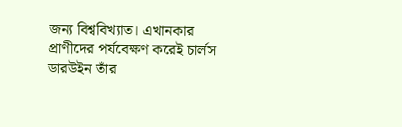জন্য বিশ্ববিখ্যাত। এখানকার প্রাণীদের পর্যবেক্ষণ করেই চার্লস ডারউইন তাঁর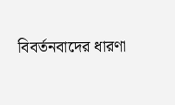বিবর্তনবাদের ধারণা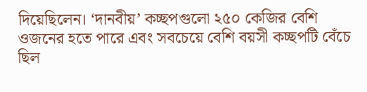দিয়েছিলেন। ‘দানবীয়’ কচ্ছপগুলো ২৫০ কেজির বেশি ওজনের হতে পারে এবং সবচেয়ে বেশি বয়সী কচ্ছপটি বেঁচে ছিল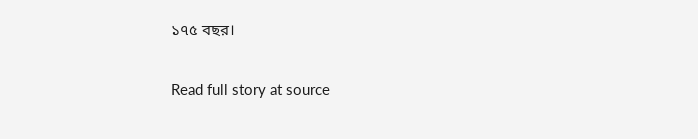১৭৫ বছর।

Read full story at source